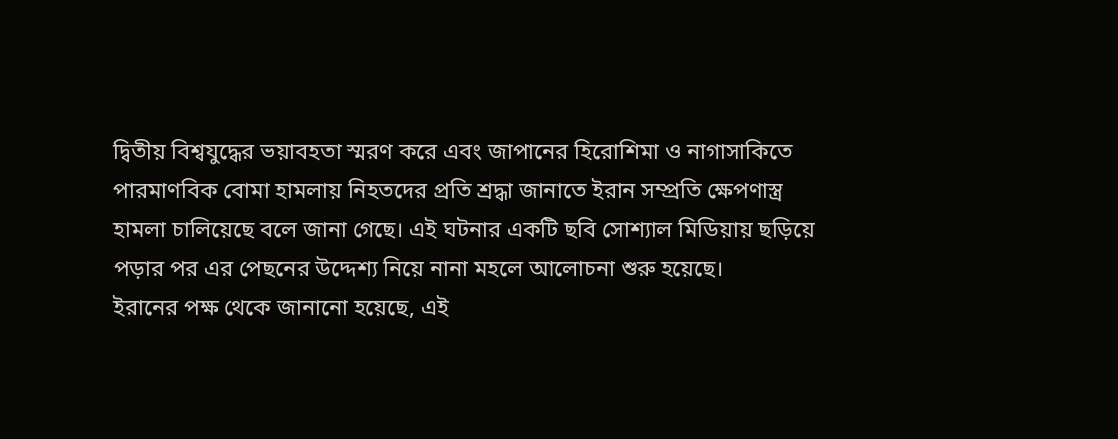দ্বিতীয় বিশ্বযুদ্ধের ভয়াবহতা স্মরণ করে এবং জাপানের হিরোশিমা ও নাগাসাকিতে পারমাণবিক বোমা হামলায় নিহতদের প্রতি শ্রদ্ধা জানাতে ইরান সম্প্রতি ক্ষেপণাস্ত্র হামলা চালিয়েছে বলে জানা গেছে। এই ঘটনার একটি ছবি সোশ্যাল মিডিয়ায় ছড়িয়ে পড়ার পর এর পেছনের উদ্দেশ্য নিয়ে নানা মহলে আলোচনা শুরু হয়েছে।
ইরানের পক্ষ থেকে জানানো হয়েছে, এই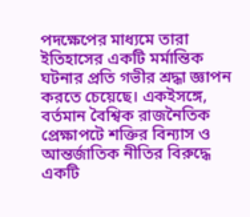পদক্ষেপের মাধ্যমে তারা ইতিহাসের একটি মর্মান্তিক ঘটনার প্রতি গভীর শ্রদ্ধা জ্ঞাপন করতে চেয়েছে। একইসঙ্গে, বর্তমান বৈশ্বিক রাজনৈতিক প্রেক্ষাপটে শক্তির বিন্যাস ও আন্তর্জাতিক নীতির বিরুদ্ধে একটি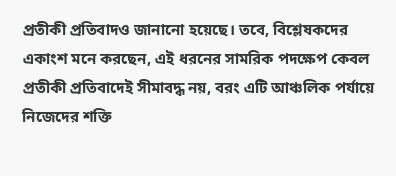প্রতীকী প্রতিবাদও জানানো হয়েছে। তবে, বিশ্লেষকদের একাংশ মনে করছেন, এই ধরনের সামরিক পদক্ষেপ কেবল প্রতীকী প্রতিবাদেই সীমাবদ্ধ নয়, বরং এটি আঞ্চলিক পর্যায়ে নিজেদের শক্তি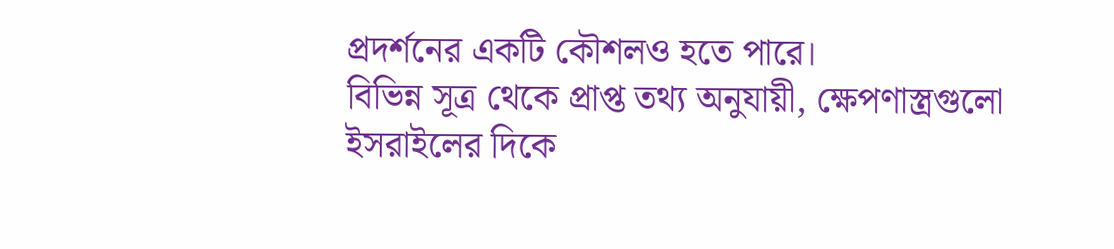প্রদর্শনের একটি কৌশলও হতে পারে।
বিভিন্ন সূত্র থেকে প্রাপ্ত তথ্য অনুযায়ী, ক্ষেপণাস্ত্রগুলো ইসরাইলের দিকে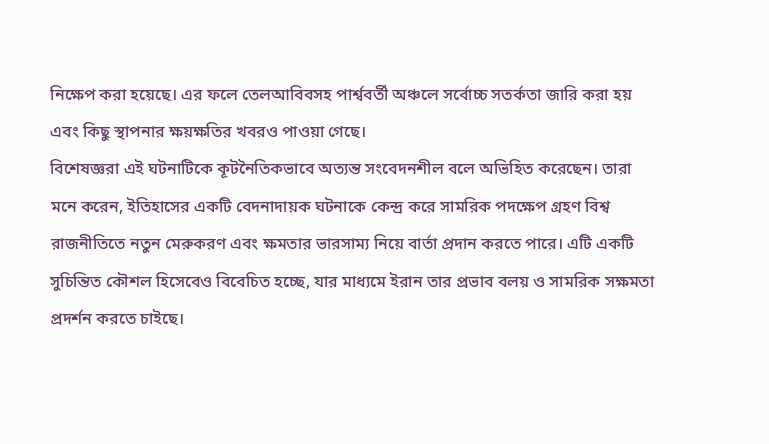নিক্ষেপ করা হয়েছে। এর ফলে তেলআবিবসহ পার্শ্ববর্তী অঞ্চলে সর্বোচ্চ সতর্কতা জারি করা হয় এবং কিছু স্থাপনার ক্ষয়ক্ষতির খবরও পাওয়া গেছে।
বিশেষজ্ঞরা এই ঘটনাটিকে কূটনৈতিকভাবে অত্যন্ত সংবেদনশীল বলে অভিহিত করেছেন। তারা মনে করেন, ইতিহাসের একটি বেদনাদায়ক ঘটনাকে কেন্দ্র করে সামরিক পদক্ষেপ গ্রহণ বিশ্ব রাজনীতিতে নতুন মেরুকরণ এবং ক্ষমতার ভারসাম্য নিয়ে বার্তা প্রদান করতে পারে। এটি একটি সুচিন্তিত কৌশল হিসেবেও বিবেচিত হচ্ছে, যার মাধ্যমে ইরান তার প্রভাব বলয় ও সামরিক সক্ষমতা প্রদর্শন করতে চাইছে।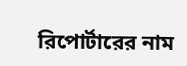রিপোর্টারের নাম